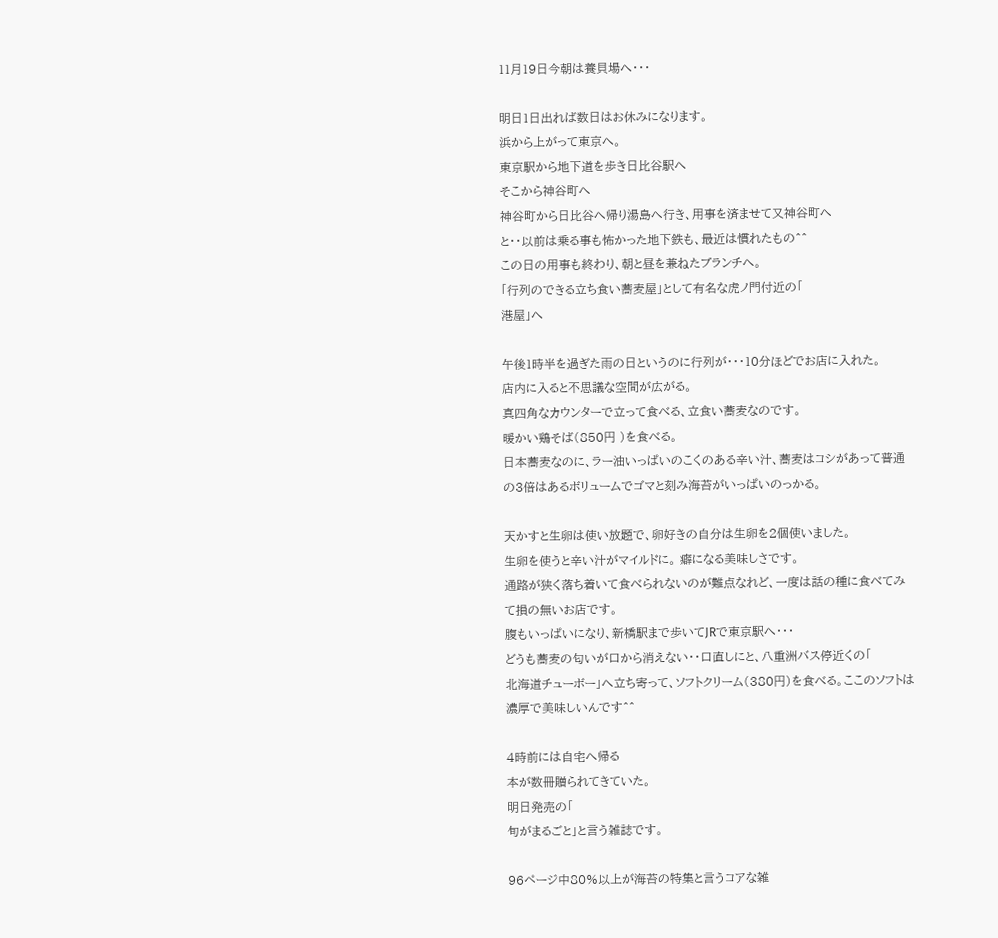11月19日今朝は養貝場へ・・・

明日1日出れば数日はお休みになります。
浜から上がって東京へ。
東京駅から地下道を歩き日比谷駅へ
そこから神谷町へ
神谷町から日比谷へ帰り湯島へ行き、用事を済ませて又神谷町へ
と・・以前は乗る事も怖かった地下鉄も、最近は慣れたもの^^
この日の用事も終わり、朝と昼を兼ねたブランチへ。
「行列のできる立ち食い蕎麦屋」として有名な虎ノ門付近の「
港屋」へ

午後1時半を過ぎた雨の日というのに行列が・・・10分ほどでお店に入れた。
店内に入ると不思議な空間が広がる。
真四角なカウンターで立って食べる、立食い蕎麦なのです。
暖かい鶏そば(850円 )を食べる。
日本蕎麦なのに、ラー油いっぱいのこくのある辛い汁、蕎麦はコシがあって普通の3倍はあるボリュームでゴマと刻み海苔がいっぱいのっかる。

天かすと生卵は使い放題で、卵好きの自分は生卵を2個使いました。
生卵を使うと辛い汁がマイルドに。 癖になる美味しさです。
通路が狭く落ち着いて食べられないのが難点なれど、一度は話の種に食べてみて損の無いお店です。
腹もいっぱいになり、新橋駅まで歩いてJRで東京駅へ・・・
どうも蕎麦の匂いが口から消えない・・口直しにと、八重洲バス停近くの「
北海道チューボー」へ立ち寄って、ソフトクリーム(380円)を食べる。ここのソフトは濃厚で美味しいんです^^

4時前には自宅へ帰る
本が数冊贈られてきていた。
明日発売の「
旬がまるごと」と言う雑誌です。

96ページ中80%以上が海苔の特集と言うコアな雑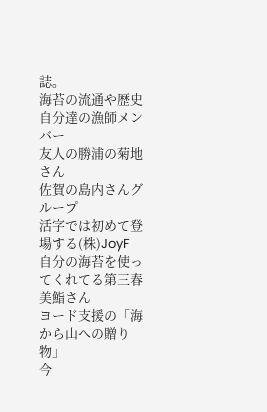誌。
海苔の流通や歴史
自分達の漁師メンバー
友人の勝浦の菊地さん
佐賀の島内さんグループ
活字では初めて登場する(株)JoyF
自分の海苔を使ってくれてる第三春美鮨さん
ヨード支援の「海から山への贈り物」
今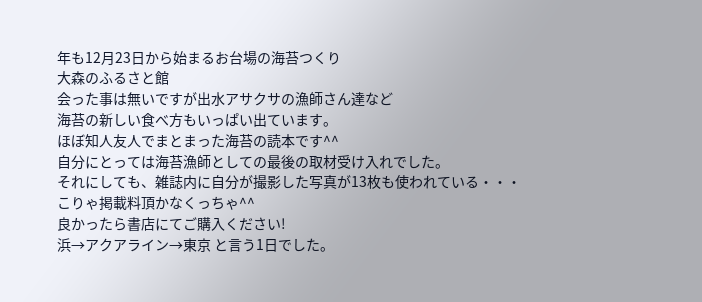年も12月23日から始まるお台場の海苔つくり
大森のふるさと館
会った事は無いですが出水アサクサの漁師さん達など
海苔の新しい食べ方もいっぱい出ています。
ほぼ知人友人でまとまった海苔の読本です^^
自分にとっては海苔漁師としての最後の取材受け入れでした。
それにしても、雑誌内に自分が撮影した写真が13枚も使われている・・・
こりゃ掲載料頂かなくっちゃ^^
良かったら書店にてご購入ください!
浜→アクアライン→東京 と言う1日でした。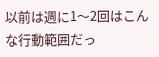以前は週に1〜2回はこんな行動範囲だっ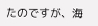たのですが、海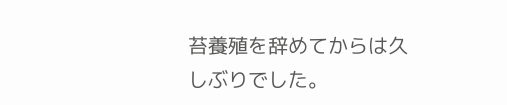苔養殖を辞めてからは久しぶりでした。